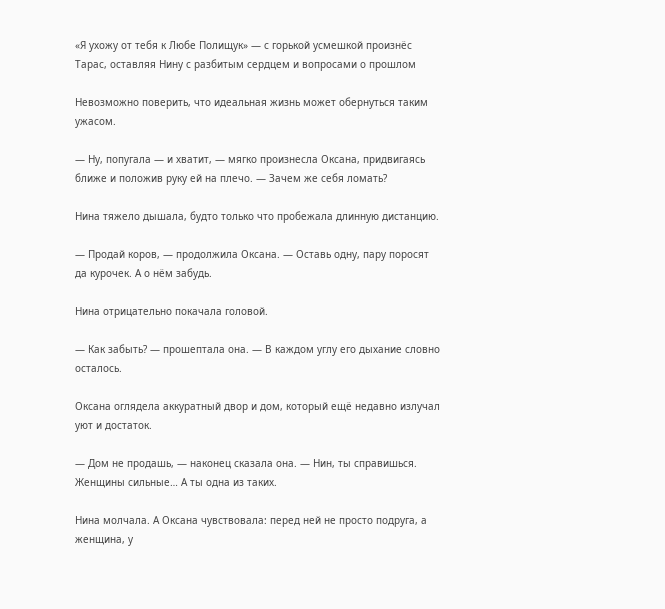«Я ухожу от тебя к Любе Полищук» — с горькой усмешкой произнёс Тарас, оставляя Нину с разбитым сердцем и вопросами о прошлом

Невозможно поверить, что идеальная жизнь может обернуться таким ужасом.

— Ну, попугала — и хватит, — мягко произнесла Оксана, придвигаясь ближе и положив руку ей на плечо. — Зачем же себя ломать?

Нина тяжело дышала, будто только что пробежала длинную дистанцию.

— Продай коров, — продолжила Оксана. — Оставь одну, пару поросят да курочек. А о нём забудь.

Нина отрицательно покачала головой.

— Как забыть? — прошептала она. — В каждом углу его дыхание словно осталось.

Оксана оглядела аккуратный двор и дом, который ещё недавно излучал уют и достаток.

— Дом не продашь, — наконец сказала она. — Нин, ты справишься. Женщины сильные… А ты одна из таких.

Нина молчала. А Оксана чувствовала: перед ней не просто подруга, а женщина, у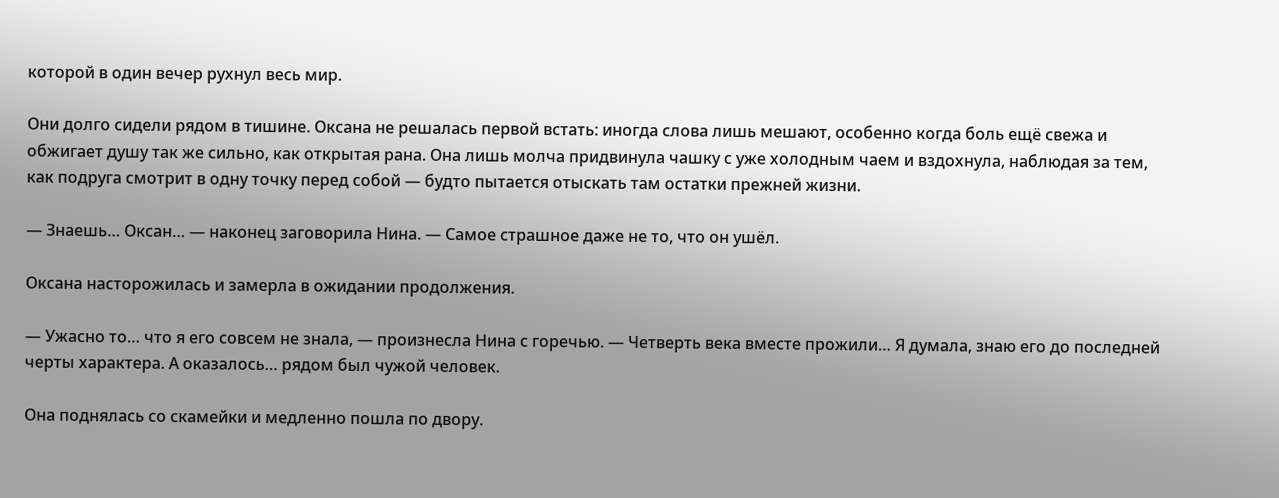которой в один вечер рухнул весь мир.

Они долго сидели рядом в тишине. Оксана не решалась первой встать: иногда слова лишь мешают, особенно когда боль ещё свежа и обжигает душу так же сильно, как открытая рана. Она лишь молча придвинула чашку с уже холодным чаем и вздохнула, наблюдая за тем, как подруга смотрит в одну точку перед собой — будто пытается отыскать там остатки прежней жизни.

— Знаешь… Оксан… — наконец заговорила Нина. — Самое страшное даже не то, что он ушёл.

Оксана насторожилась и замерла в ожидании продолжения.

— Ужасно то… что я его совсем не знала, — произнесла Нина с горечью. — Четверть века вместе прожили… Я думала, знаю его до последней черты характера. А оказалось… рядом был чужой человек.

Она поднялась со скамейки и медленно пошла по двору.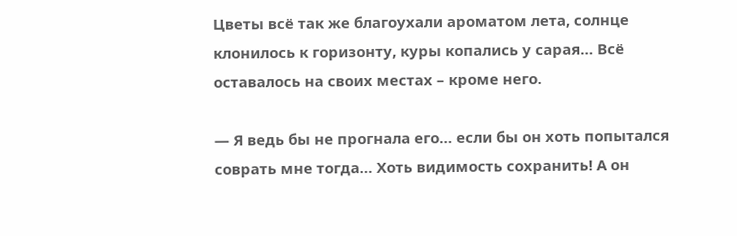Цветы всё так же благоухали ароматом лета, солнце клонилось к горизонту, куры копались у сарая… Всё оставалось на своих местах – кроме него.

— Я ведь бы не прогнала его… если бы он хоть попытался соврать мне тогда… Хоть видимость сохранить! А он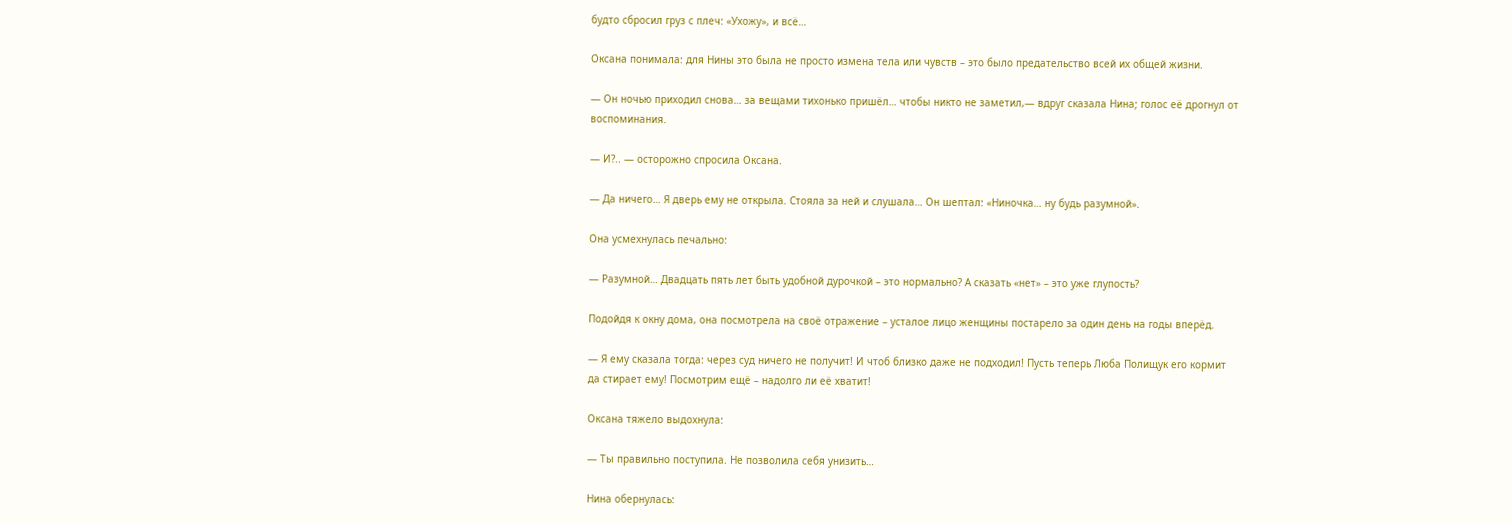будто сбросил груз с плеч: «Ухожу», и всё…

Оксана понимала: для Нины это была не просто измена тела или чувств – это было предательство всей их общей жизни.

— Он ночью приходил снова… за вещами тихонько пришёл… чтобы никто не заметил,— вдруг сказала Нина; голос её дрогнул от воспоминания.

— И?.. — осторожно спросила Оксана.

— Да ничего… Я дверь ему не открыла. Стояла за ней и слушала… Он шептал: «Ниночка… ну будь разумной».

Она усмехнулась печально:

— Разумной… Двадцать пять лет быть удобной дурочкой – это нормально? А сказать «нет» – это уже глупость?

Подойдя к окну дома, она посмотрела на своё отражение – усталое лицо женщины постарело за один день на годы вперёд.

— Я ему сказала тогда: через суд ничего не получит! И чтоб близко даже не подходил! Пусть теперь Люба Полищук его кормит да стирает ему! Посмотрим ещё – надолго ли её хватит!

Оксана тяжело выдохнула:

— Ты правильно поступила. Не позволила себя унизить…

Нина обернулась: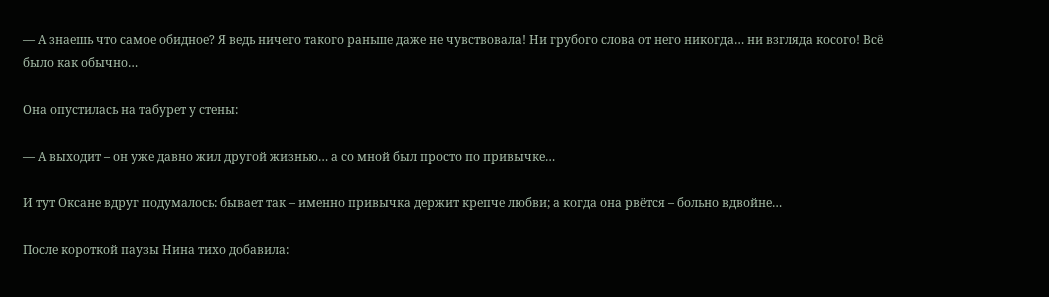— А знаешь что самое обидное? Я ведь ничего такого раньше даже не чувствовала! Ни грубого слова от него никогда… ни взгляда косого! Всё было как обычно…

Она опустилась на табурет у стены:

— А выходит – он уже давно жил другой жизнью… а со мной был просто по привычке…

И тут Оксане вдруг подумалось: бывает так – именно привычка держит крепче любви; а когда она рвётся – больно вдвойне…

После короткой паузы Нина тихо добавила: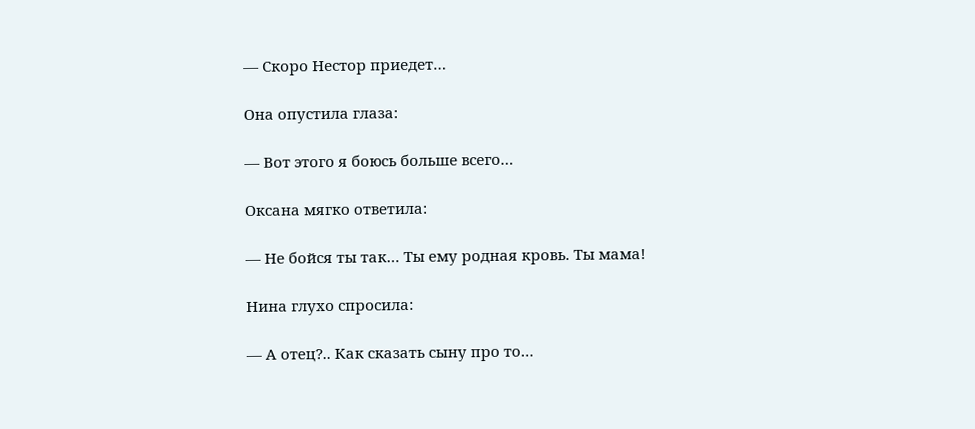— Скоро Нестор приедет…

Она опустила глаза:

— Вот этого я боюсь больше всего…

Оксана мягко ответила:

— Не бойся ты так… Ты ему родная кровь. Ты мама!

Нина глухо спросила:

— А отец?.. Как сказать сыну про то…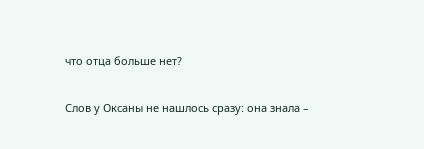что отца больше нет?

Слов у Оксаны не нашлось сразу: она знала –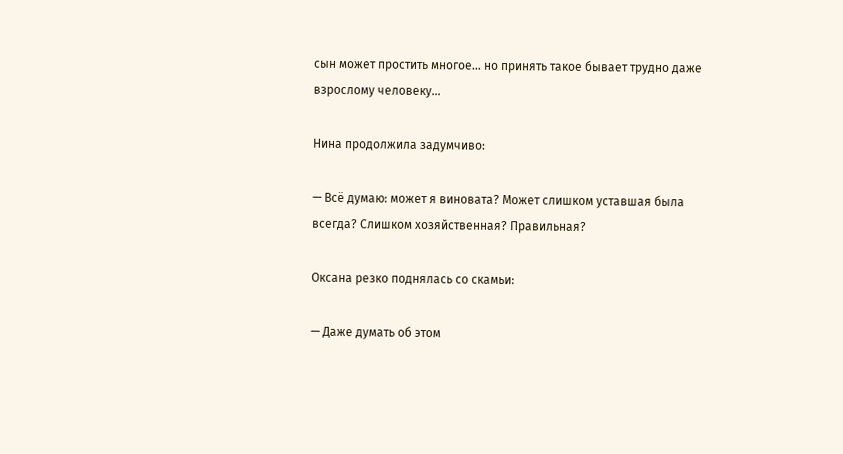сын может простить многое… но принять такое бывает трудно даже взрослому человеку…

Нина продолжила задумчиво:

— Всё думаю: может я виновата? Может слишком уставшая была всегда? Слишком хозяйственная? Правильная?

Оксана резко поднялась со скамьи:

— Даже думать об этом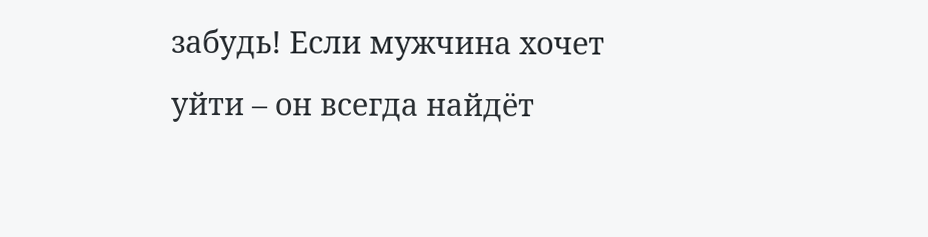забудь! Если мужчина хочет уйти – он всегда найдёт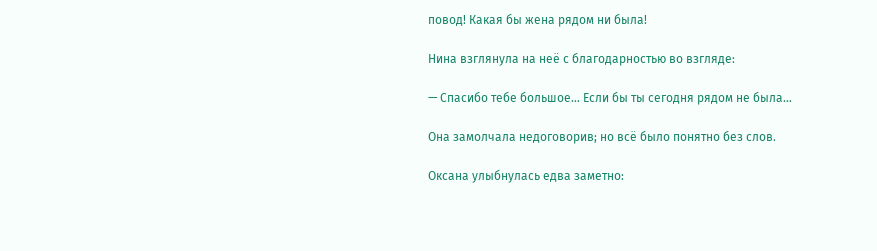повод! Какая бы жена рядом ни была!

Нина взглянула на неё с благодарностью во взгляде:

— Спасибо тебе большое… Если бы ты сегодня рядом не была…

Она замолчала недоговорив; но всё было понятно без слов.

Оксана улыбнулась едва заметно: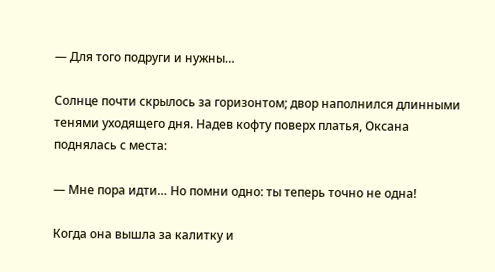— Для того подруги и нужны…

Солнце почти скрылось за горизонтом; двор наполнился длинными тенями уходящего дня. Надев кофту поверх платья, Оксана поднялась с места:

— Мне пора идти… Но помни одно: ты теперь точно не одна!

Когда она вышла за калитку и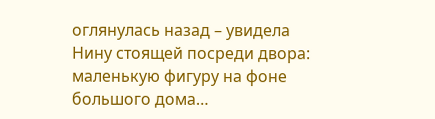оглянулась назад – увидела Нину стоящей посреди двора: маленькую фигуру на фоне большого дома…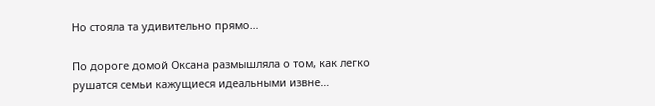Но стояла та удивительно прямо…

По дороге домой Оксана размышляла о том, как легко рушатся семьи кажущиеся идеальными извне…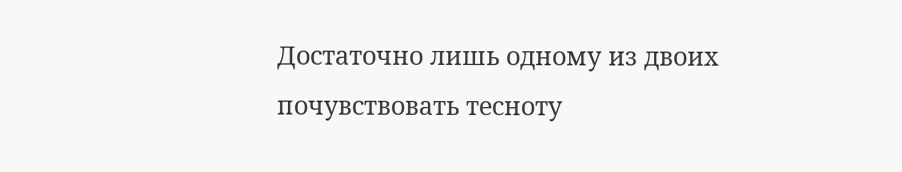Достаточно лишь одному из двоих почувствовать тесноту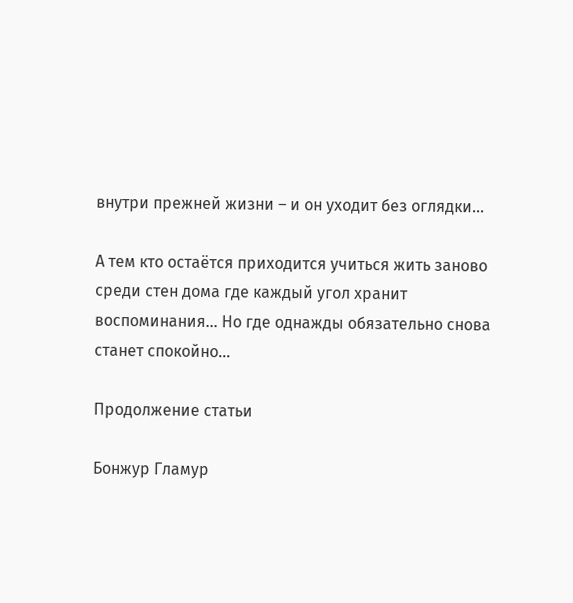внутри прежней жизни – и он уходит без оглядки…

А тем кто остаётся приходится учиться жить заново среди стен дома где каждый угол хранит воспоминания… Но где однажды обязательно снова станет спокойно…

Продолжение статьи

Бонжур Гламур